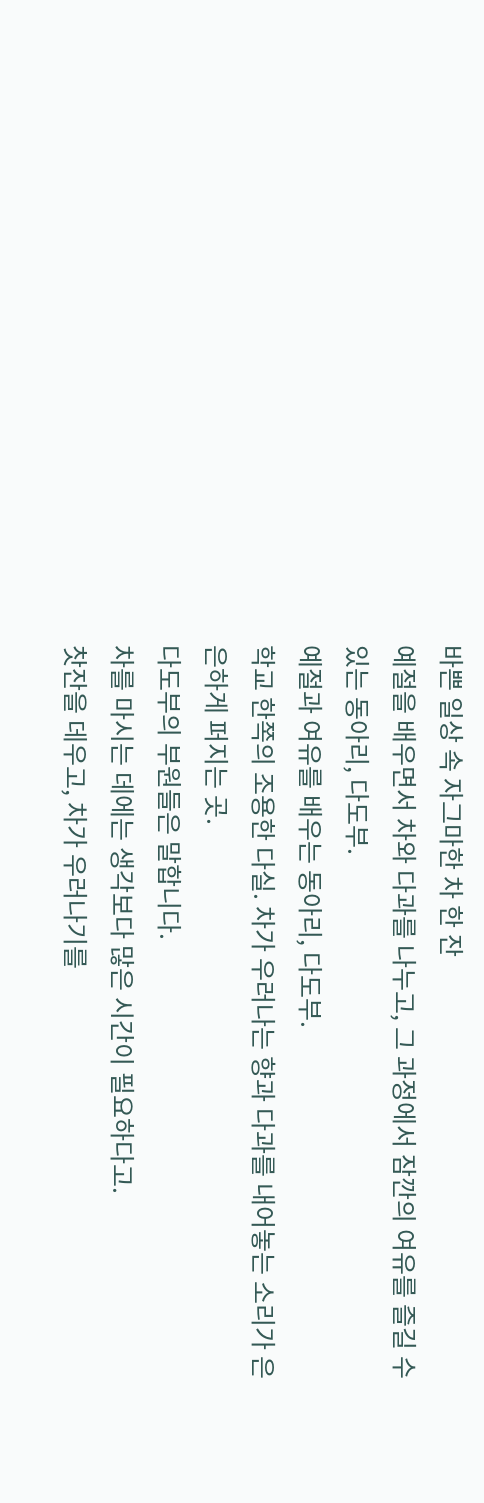바쁜 일상 속 자그마한 차 한 잔
예절을 배우면서 차와 다과를 나누고, 그 과정에서 잠깐의 여유를 즐길 수 있는 동아리, 다도부.
예절과 여유를 배우는 동아리, 다도부.
학교 한쪽의 조용한 다실. 차가 우러나는 향과 다과를 내어놓는 소리가 은은하게 퍼지는 곳.
다도부의 부원들은 말합니다.
차를 마시는 데에는 생각보다 많은 시간이 필요하다고.
찻잔을 데우고, 차가 우러나기를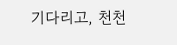기다리고, 천천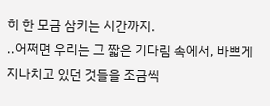히 한 모금 삼키는 시간까지.
..어쩌면 우리는 그 짧은 기다림 속에서, 바쁘게 지나치고 있던 것들을 조금씩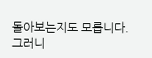돌아보는지도 모릅니다.
그러니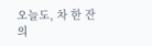오늘도, 차 한 잔의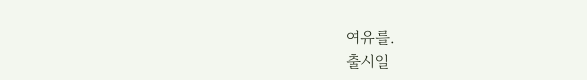여유를.
출시일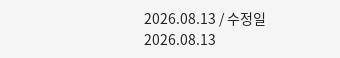2026.08.13 / 수정일 2026.08.13